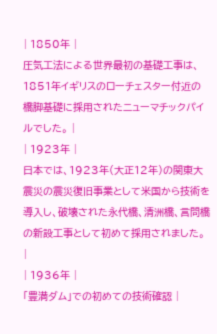| 1850年 |
圧気工法による世界最初の基礎工事は、1851年イギリスのローチェスター付近の橋脚基礎に採用されたニューマチックパイルでした。 |
| 1923年 |
日本では、1923年(大正12年)の関東大震災の震災復旧事業として米国から技術を導入し、破壊された永代橋、清洲橋、言問橋の新設工事として初めて採用されました。 |
| 1936年 |
「豊満ダム」での初めての技術確認 |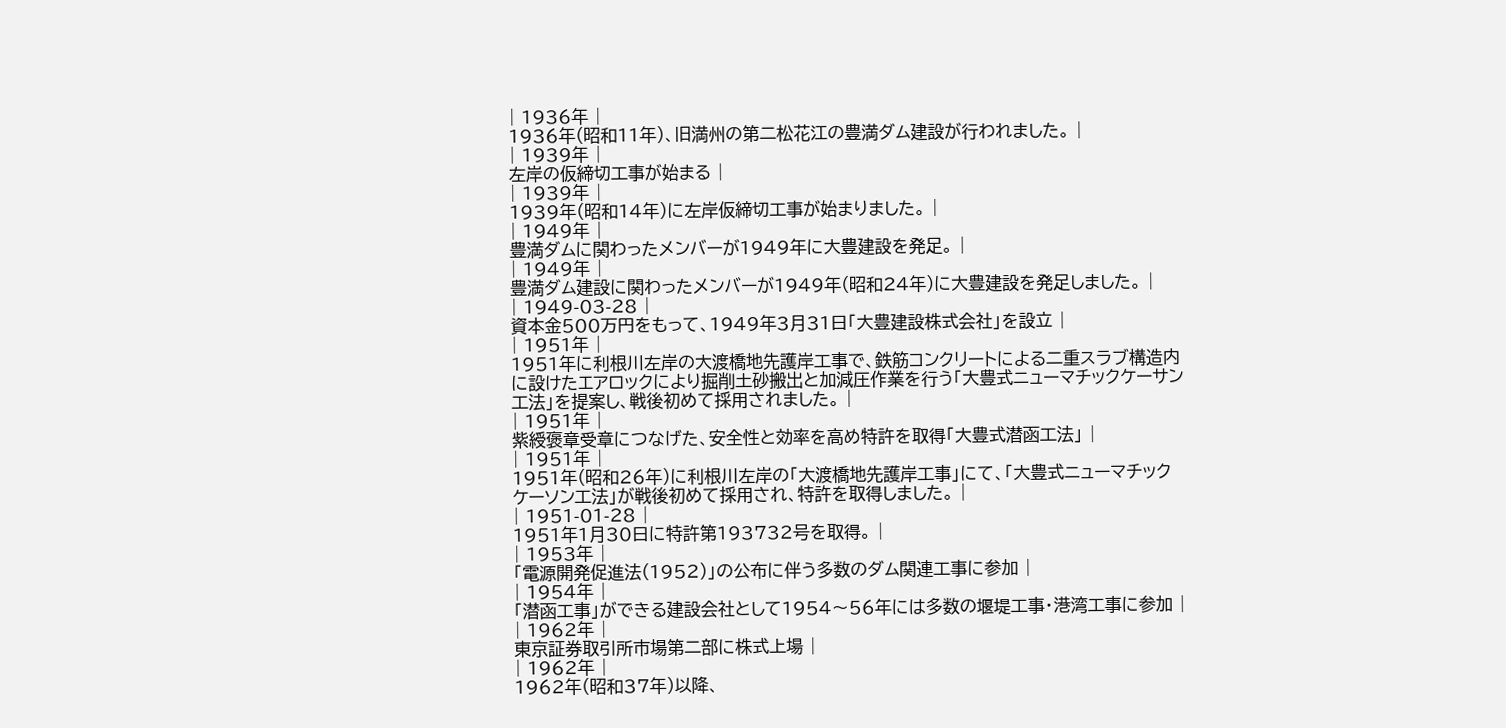| 1936年 |
1936年(昭和11年)、旧満州の第二松花江の豊満ダム建設が行われました。 |
| 1939年 |
左岸の仮締切工事が始まる |
| 1939年 |
1939年(昭和14年)に左岸仮締切工事が始まりました。 |
| 1949年 |
豊満ダムに関わったメンバーが1949年に大豊建設を発足。 |
| 1949年 |
豊満ダム建設に関わったメンバーが1949年(昭和24年)に大豊建設を発足しました。 |
| 1949-03-28 |
資本金500万円をもって、1949年3月31日「大豊建設株式会社」を設立 |
| 1951年 |
1951年に利根川左岸の大渡橋地先護岸工事で、鉄筋コンクリートによる二重スラブ構造内に設けたエアロックにより掘削土砂搬出と加減圧作業を行う「大豊式ニューマチックケーサン工法」を提案し、戦後初めて採用されました。 |
| 1951年 |
紫綬褒章受章につなげた、安全性と効率を高め特許を取得「大豊式潜函工法」 |
| 1951年 |
1951年(昭和26年)に利根川左岸の「大渡橋地先護岸工事」にて、「大豊式ニューマチックケーソン工法」が戦後初めて採用され、特許を取得しました。 |
| 1951-01-28 |
1951年1月30日に特許第193732号を取得。 |
| 1953年 |
「電源開発促進法(1952)」の公布に伴う多数のダム関連工事に参加 |
| 1954年 |
「潜函工事」ができる建設会社として1954〜56年には多数の堰堤工事・港湾工事に参加 |
| 1962年 |
東京証券取引所市場第二部に株式上場 |
| 1962年 |
1962年(昭和37年)以降、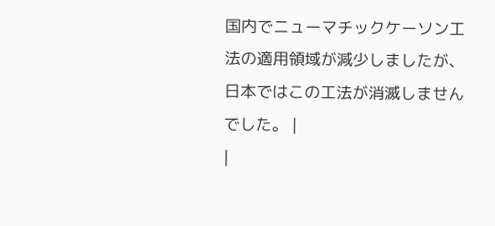国内でニューマチックケーソン工法の適用領域が減少しましたが、日本ではこの工法が消滅しませんでした。 |
|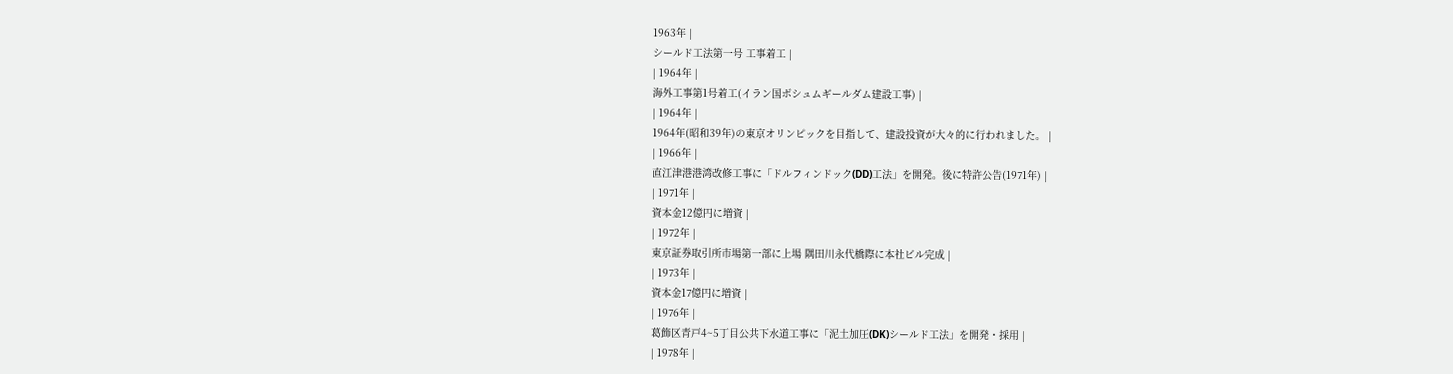1963年 |
シールド工法第一号 工事着工 |
| 1964年 |
海外工事第1号着工(イラン国ボシュムギールダム建設工事) |
| 1964年 |
1964年(昭和39年)の東京オリンピックを目指して、建設投資が大々的に行われました。 |
| 1966年 |
直江津港港湾改修工事に「ドルフィンドック(DD)工法」を開発。後に特許公告(1971年) |
| 1971年 |
資本金12億円に増資 |
| 1972年 |
東京証券取引所市場第一部に上場 隅田川永代橋際に本社ビル完成 |
| 1973年 |
資本金17億円に増資 |
| 1976年 |
葛飾区青戸4~5丁目公共下水道工事に「泥土加圧(DK)シールド工法」を開発・採用 |
| 1978年 |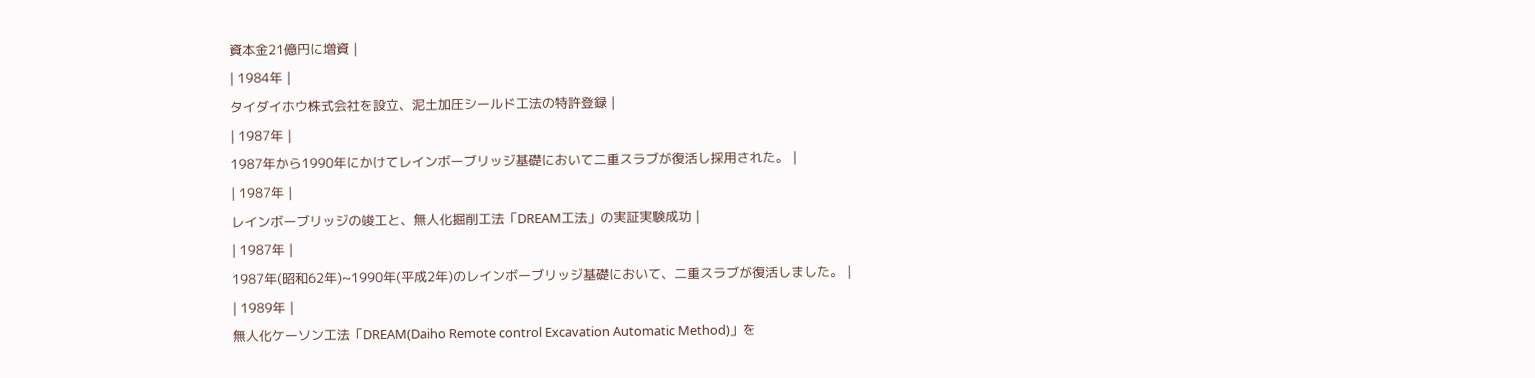資本金21億円に増資 |
| 1984年 |
タイダイホウ株式会社を設立、泥土加圧シールド工法の特許登録 |
| 1987年 |
1987年から1990年にかけてレインボーブリッジ基礎において二重スラブが復活し採用された。 |
| 1987年 |
レインボーブリッジの竣工と、無人化掘削工法「DREAM工法」の実証実験成功 |
| 1987年 |
1987年(昭和62年)~1990年(平成2年)のレインボーブリッジ基礎において、二重スラブが復活しました。 |
| 1989年 |
無人化ケーソン工法「DREAM(Daiho Remote control Excavation Automatic Method)」を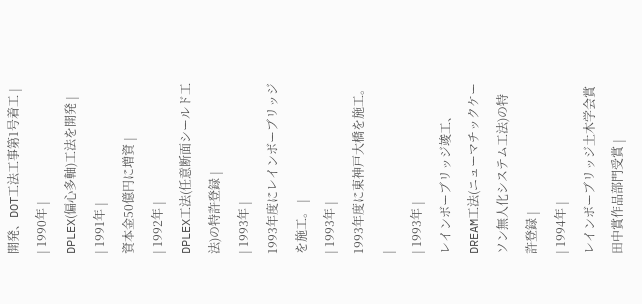開発、DOT工法工事第1号着工 |
| 1990年 |
DPLEX(偏心多軸)工法を開発 |
| 1991年 |
資本金50億円に増資 |
| 1992年 |
DPLEX工法(任意断面シールド工法)の特許登録 |
| 1993年 |
1993年度にレインボーブリッジを施工。 |
| 1993年 |
1993年度に東神戸大橋を施工。 |
| 1993年 |
レインボーブリッジ竣工、DREAM工法(ニューマチックケーソン無人化システム工法)の特許登録 |
| 1994年 |
レインボーブリッジ土木学会賞 田中賞作品部門受賞 |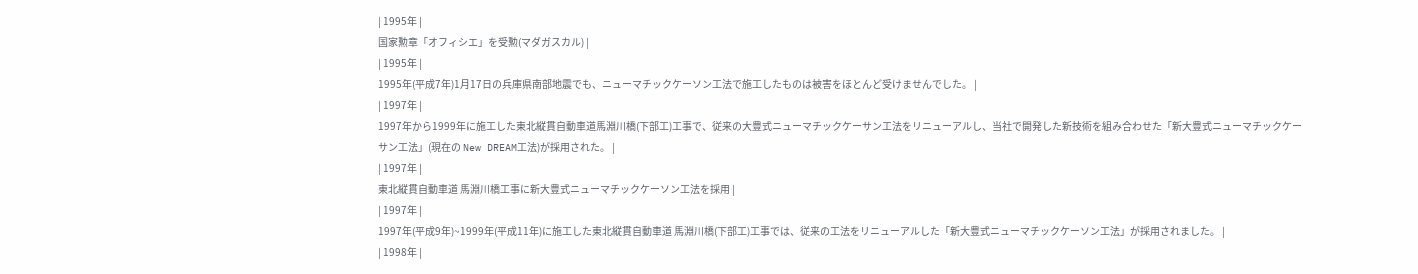| 1995年 |
国家勲章「オフィシエ」を受勲(マダガスカル) |
| 1995年 |
1995年(平成7年)1月17日の兵庫県南部地震でも、ニューマチックケーソン工法で施工したものは被害をほとんど受けませんでした。 |
| 1997年 |
1997年から1999年に施工した東北縦貫自動車道馬淵川橋(下部工)工事で、従来の大豊式ニューマチックケーサン工法をリニューアルし、当社で開発した新技術を組み合わせた「新大豊式ニューマチックケーサン工法」(現在の New DREAM工法)が採用された。 |
| 1997年 |
東北縦貫自動車道 馬淵川橋工事に新大豊式ニューマチックケーソン工法を採用 |
| 1997年 |
1997年(平成9年)~1999年(平成11年)に施工した東北縦貫自動車道 馬淵川橋(下部工)工事では、従来の工法をリニューアルした「新大豊式ニューマチックケーソン工法」が採用されました。 |
| 1998年 |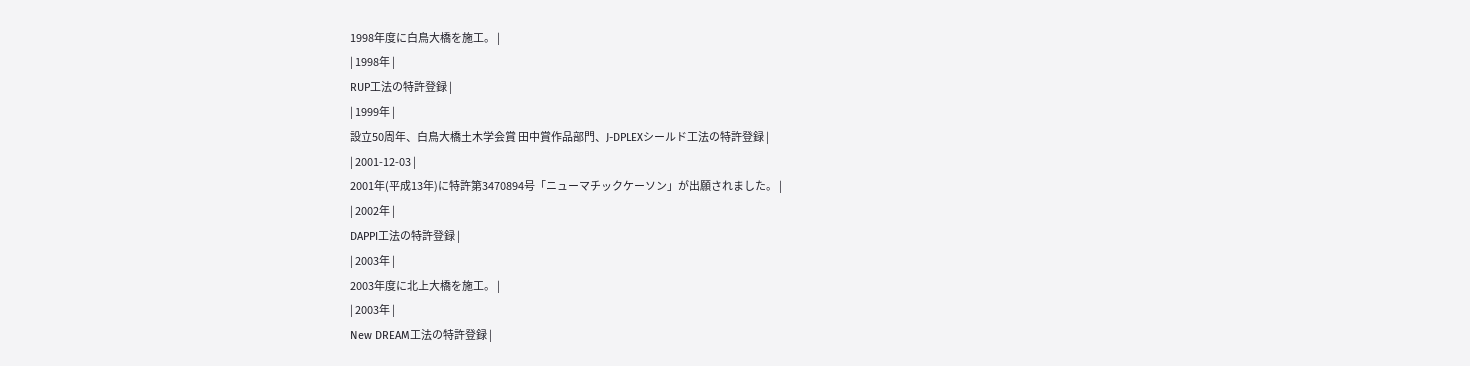1998年度に白鳥大橋を施工。 |
| 1998年 |
RUP工法の特許登録 |
| 1999年 |
設立50周年、白鳥大橋土木学会賞 田中賞作品部門、J-DPLEXシールド工法の特許登録 |
| 2001-12-03 |
2001年(平成13年)に特許第3470894号「ニューマチックケーソン」が出願されました。 |
| 2002年 |
DAPPI工法の特許登録 |
| 2003年 |
2003年度に北上大橋を施工。 |
| 2003年 |
New DREAM工法の特許登録 |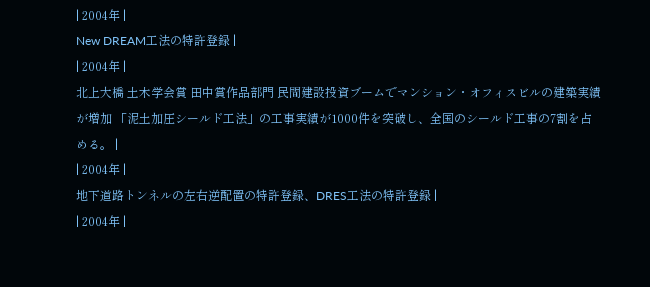| 2004年 |
New DREAM工法の特許登録 |
| 2004年 |
北上大橋 土木学会賞 田中賞作品部門 民間建設投資ブームでマンション・オフィスビルの建築実績が増加 「泥土加圧シールド工法」の工事実績が1000件を突破し、全国のシールド工事の7割を占める。 |
| 2004年 |
地下道路トンネルの左右逆配置の特許登録、DRES工法の特許登録 |
| 2004年 |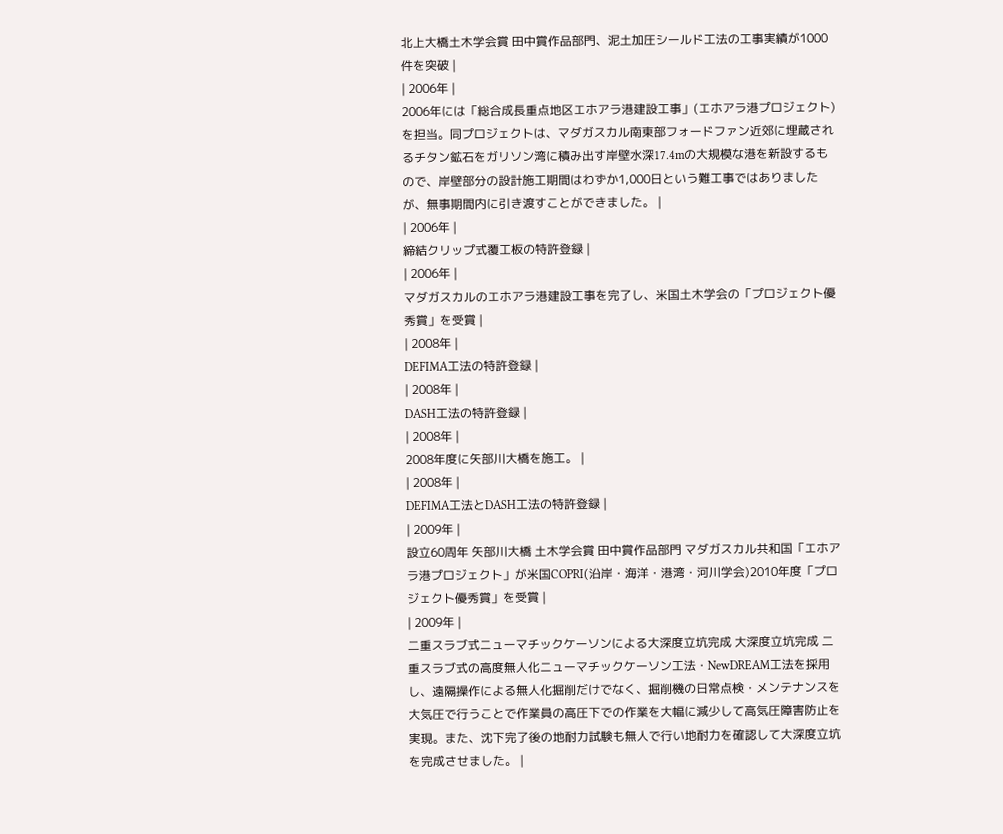北上大橋土木学会賞 田中賞作品部門、泥土加圧シールド工法の工事実績が1000件を突破 |
| 2006年 |
2006年には「総合成長重点地区エホアラ港建設工事」(エホアラ港プロジェクト)を担当。同プロジェクトは、マダガスカル南東部フォードファン近郊に埋蔵されるチタン鉱石をガリソン湾に積み出す岸壁水深17.4mの大規模な港を新設するもので、岸壁部分の設計施工期間はわずか1,000日という難工事ではありましたが、無事期間内に引き渡すことができました。 |
| 2006年 |
締結クリップ式覆工板の特許登録 |
| 2006年 |
マダガスカルのエホアラ港建設工事を完了し、米国土木学会の「プロジェクト優秀賞」を受賞 |
| 2008年 |
DEFIMA工法の特許登録 |
| 2008年 |
DASH工法の特許登録 |
| 2008年 |
2008年度に矢部川大橋を施工。 |
| 2008年 |
DEFIMA工法とDASH工法の特許登録 |
| 2009年 |
設立60周年 矢部川大橋 土木学会賞 田中賞作品部門 マダガスカル共和国「エホアラ港プロジェクト」が米国COPRI(沿岸・海洋・港湾・河川学会)2010年度「プロジェクト優秀賞」を受賞 |
| 2009年 |
二重スラブ式ニューマチックケーソンによる大深度立坑完成 大深度立坑完成 二重スラブ式の高度無人化ニューマチックケーソン工法・NewDREAM工法を採用し、遠隔操作による無人化掘削だけでなく、掘削機の日常点検・メンテナンスを大気圧で行うことで作業員の高圧下での作業を大幅に減少して高気圧障害防止を実現。また、沈下完了後の地耐力試験も無人で行い地耐力を確認して大深度立坑を完成させました。 |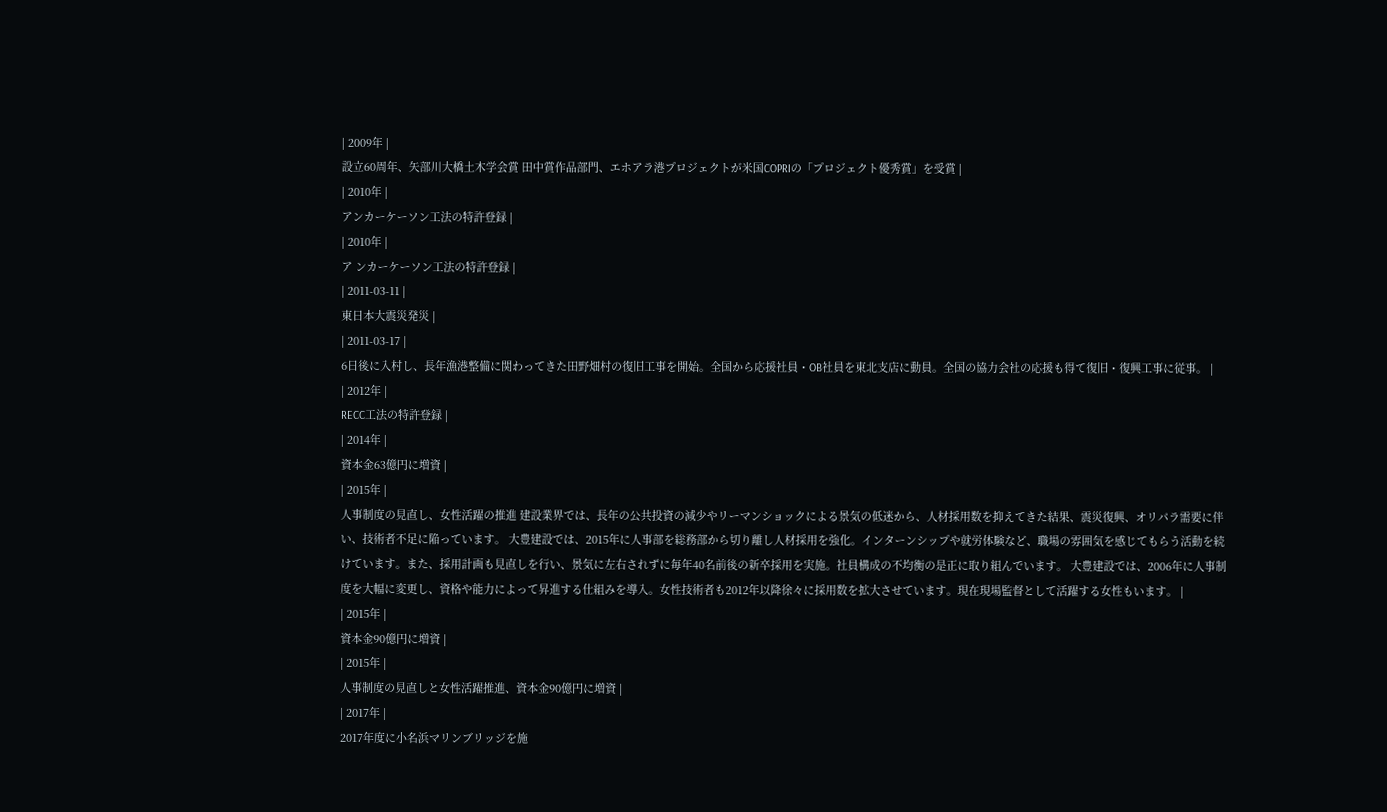| 2009年 |
設立60周年、矢部川大橋土木学会賞 田中賞作品部門、エホアラ港プロジェクトが米国COPRIの「プロジェクト優秀賞」を受賞 |
| 2010年 |
アンカーケーソン工法の特許登録 |
| 2010年 |
ア ンカーケーソン工法の特許登録 |
| 2011-03-11 |
東日本大震災発災 |
| 2011-03-17 |
6日後に入村し、長年漁港整備に関わってきた田野畑村の復旧工事を開始。全国から応援社員・OB社員を東北支店に動員。全国の協力会社の応援も得て復旧・復興工事に従事。 |
| 2012年 |
RECC工法の特許登録 |
| 2014年 |
資本金63億円に増資 |
| 2015年 |
人事制度の見直し、女性活躍の推進 建設業界では、長年の公共投資の減少やリーマンショックによる景気の低迷から、人材採用数を抑えてきた結果、震災復興、オリパラ需要に伴い、技術者不足に陥っています。 大豊建設では、2015年に人事部を総務部から切り離し人材採用を強化。インターンシップや就労体験など、職場の雰囲気を感じてもらう活動を続けています。また、採用計画も見直しを行い、景気に左右されずに毎年40名前後の新卒採用を実施。社員構成の不均衡の是正に取り組んでいます。 大豊建設では、2006年に人事制度を大幅に変更し、資格や能力によって昇進する仕組みを導入。女性技術者も2012年以降徐々に採用数を拡大させています。現在現場監督として活躍する女性もいます。 |
| 2015年 |
資本金90億円に増資 |
| 2015年 |
人事制度の見直しと女性活躍推進、資本金90億円に増資 |
| 2017年 |
2017年度に小名浜マリンブリッジを施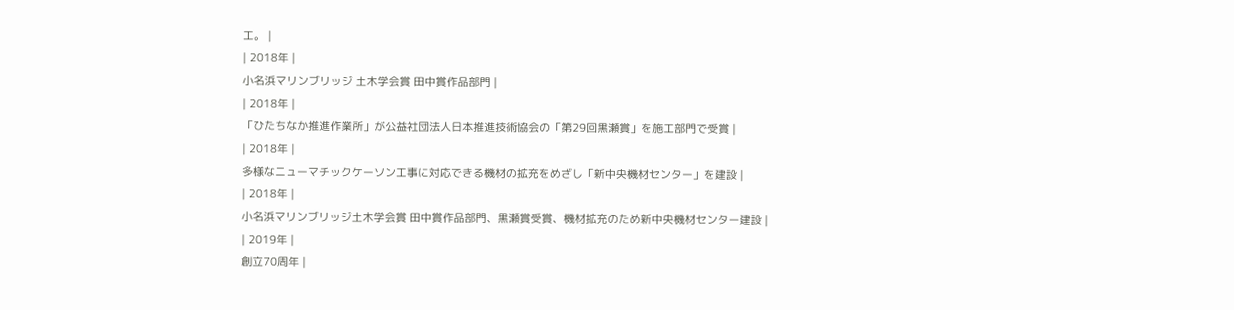工。 |
| 2018年 |
小名浜マリンブリッジ 土木学会賞 田中賞作品部門 |
| 2018年 |
「ひたちなか推進作業所」が公益社団法人日本推進技術協会の「第29回黒瀬賞」を施工部門で受賞 |
| 2018年 |
多様なニューマチックケーソン工事に対応できる機材の拡充をめざし「新中央機材センター」を建設 |
| 2018年 |
小名浜マリンブリッジ土木学会賞 田中賞作品部門、黒瀬賞受賞、機材拡充のため新中央機材センター建設 |
| 2019年 |
創立70周年 |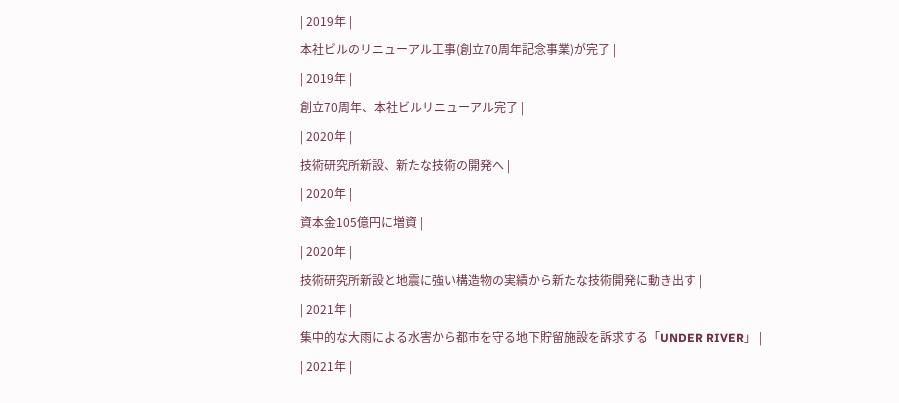| 2019年 |
本社ビルのリニューアル工事(創立70周年記念事業)が完了 |
| 2019年 |
創立70周年、本社ビルリニューアル完了 |
| 2020年 |
技術研究所新設、新たな技術の開発へ |
| 2020年 |
資本金105億円に増資 |
| 2020年 |
技術研究所新設と地震に強い構造物の実績から新たな技術開発に動き出す |
| 2021年 |
集中的な大雨による水害から都市を守る地下貯留施設を訴求する「UNDER RIVER」 |
| 2021年 |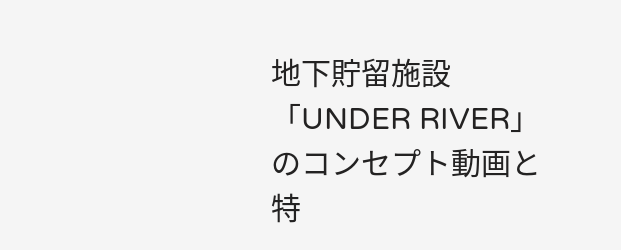地下貯留施設「UNDER RIVER」のコンセプト動画と特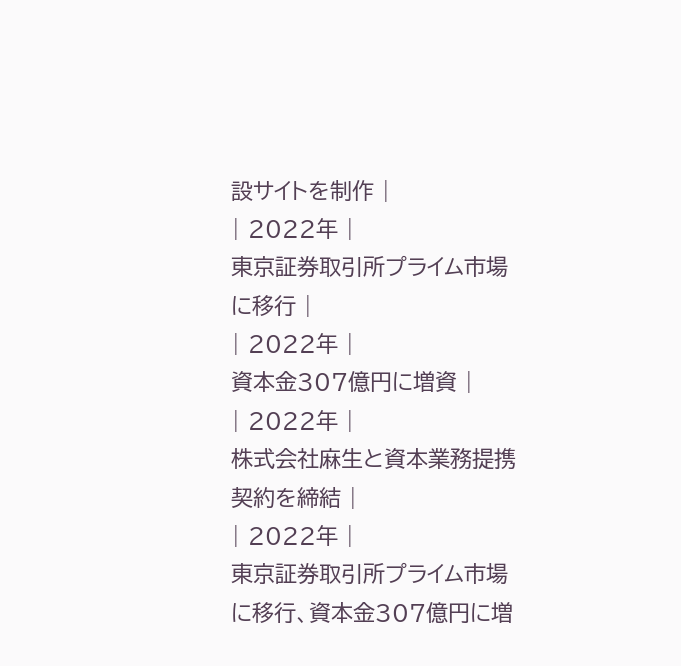設サイトを制作 |
| 2022年 |
東京証券取引所プライム市場に移行 |
| 2022年 |
資本金307億円に増資 |
| 2022年 |
株式会社麻生と資本業務提携契約を締結 |
| 2022年 |
東京証券取引所プライム市場に移行、資本金307億円に増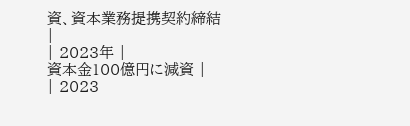資、資本業務提携契約締結 |
| 2023年 |
資本金100億円に減資 |
| 2023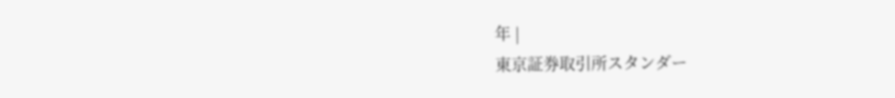年 |
東京証券取引所スタンダー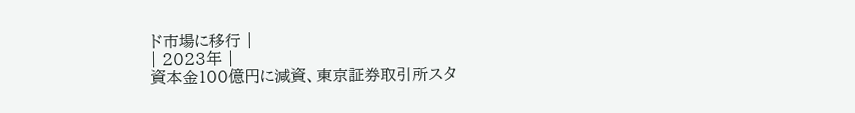ド市場に移行 |
| 2023年 |
資本金100億円に減資、東京証券取引所スタ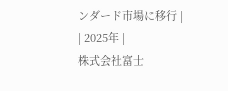ンダード市場に移行 |
| 2025年 |
株式会社富士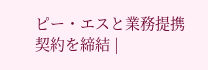ピー・エスと業務提携契約を締結 |